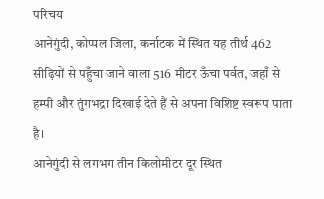परिचय
आनेगुंदी, कोप्पल जिला, कर्नाटक में स्थित यह तीर्थ 462 सीढ़ियों से पहुँचा जाने वाला 516 मीटर ऊँचा पर्वत, जहाँ से हम्पी और तुंगभद्रा दिखाई देते हैं से अपना विशिष्ट स्वरूप पाता है।
आनेगुंदी से लगभग तीन किलोमीटर दूर स्थित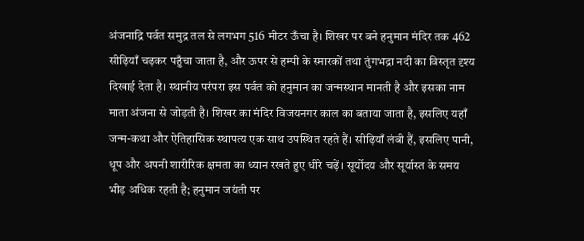अंजनाद्रि पर्वत समुद्र तल से लगभग 516 मीटर ऊँचा है। शिखर पर बने हनुमान मंदिर तक 462 सीढ़ियाँ चढ़कर पहुँचा जाता है, और ऊपर से हम्पी के स्मारकों तथा तुंगभद्रा नदी का विस्तृत दृश्य दिखाई देता है। स्थानीय परंपरा इस पर्वत को हनुमान का जन्मस्थान मानती है और इसका नाम माता अंजना से जोड़ती है। शिखर का मंदिर विजयनगर काल का बताया जाता है, इसलिए यहाँ जन्म-कथा और ऐतिहासिक स्थापत्य एक साथ उपस्थित रहते हैं। सीढ़ियाँ लंबी हैं, इसलिए पानी, धूप और अपनी शारीरिक क्षमता का ध्यान रखते हुए धीरे चढ़ें। सूर्योदय और सूर्यास्त के समय भीड़ अधिक रहती है; हनुमान जयंती पर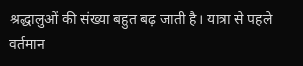श्रद्धालुओं की संख्या बहुत बढ़ जाती है। यात्रा से पहले वर्तमान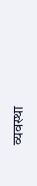व्यवस्था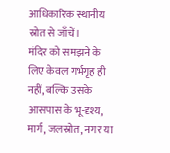आधिकारिक स्थानीय स्रोत से जाँचें।
मंदिर को समझने के लिए केवल गर्भगृह ही नहीं, बल्कि उसके आसपास के भू-दृश्य, मार्ग, जलस्रोत, नगर या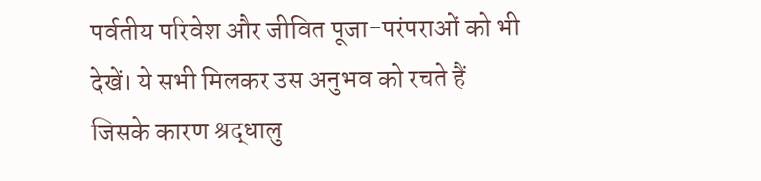पर्वतीय परिवेश और जीवित पूजा-परंपराओं को भी देखें। ये सभी मिलकर उस अनुभव को रचते हैं जिसके कारण श्रद्धालु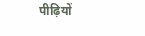पीढ़ियों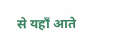से यहाँ आते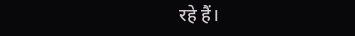रहे हैं।